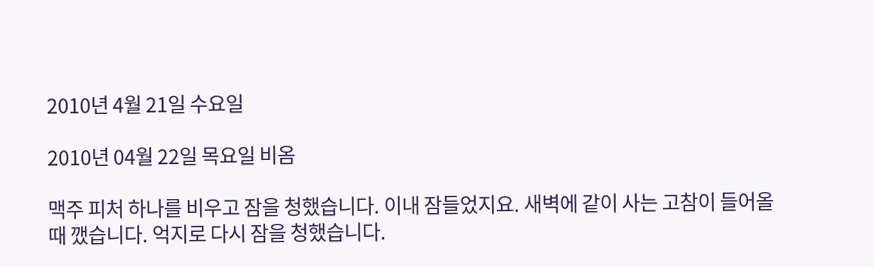2010년 4월 21일 수요일

2010년 04월 22일 목요일 비옴

맥주 피처 하나를 비우고 잠을 청했습니다. 이내 잠들었지요. 새벽에 같이 사는 고참이 들어올 때 깼습니다. 억지로 다시 잠을 청했습니다.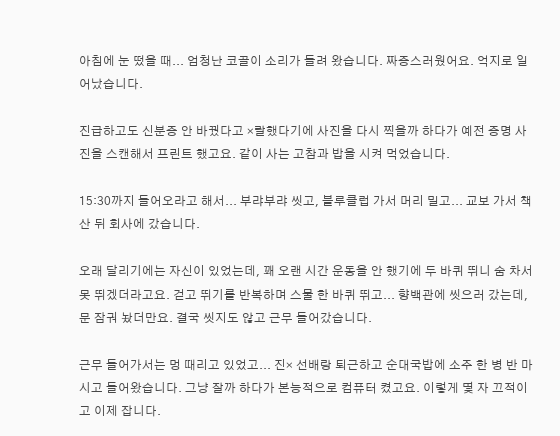아침에 눈 떴을 때... 엄청난 코골이 소리가 들려 왔습니다. 짜증스러웠어요. 억지로 일어났습니다.

진급하고도 신분증 안 바꿨다고 ×랄했다기에 사진을 다시 찍을까 하다가 예전 증명 사진을 스캔해서 프린트 했고요. 같이 사는 고참과 밥을 시켜 먹었습니다.

15:30까지 들어오라고 해서... 부랴부랴 씻고, 블루클럽 가서 머리 밀고... 교보 가서 책 산 뒤 회사에 갔습니다.

오래 달리기에는 자신이 있었는데, 꽤 오랜 시간 운동을 안 했기에 두 바퀴 뛰니 숨 차서 못 뛰겠더라고요. 걷고 뛰기를 반복하며 스물 한 바퀴 뛰고... 향백관에 씻으러 갔는데, 문 잠궈 놨더만요. 결국 씻지도 않고 근무 들어갔습니다.

근무 들어가서는 멍 때리고 있었고... 진× 선배랑 퇴근하고 순대국밥에 소주 한 병 반 마시고 들어왔습니다. 그냥 잘까 하다가 본능적으로 컴퓨터 켰고요. 이렇게 몇 자 끄적이고 이제 잡니다.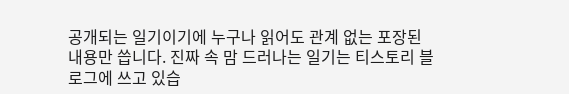공개되는 일기이기에 누구나 읽어도 관계 없는 포장된 내용만 씁니다. 진짜 속 맘 드러나는 일기는 티스토리 블로그에 쓰고 있습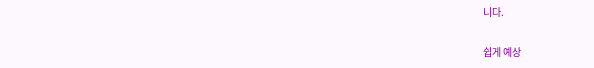니다.

쉽게 예상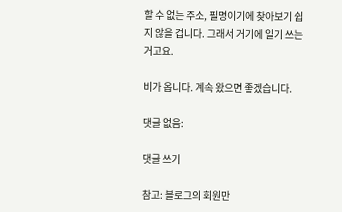할 수 없는 주소, 필명이기에 찾아보기 쉽지 않을 겁니다. 그래서 거기에 일기 쓰는 거고요.

비가 옵니다. 계속 왔으면 좋겠습니다.

댓글 없음:

댓글 쓰기

참고: 블로그의 회원만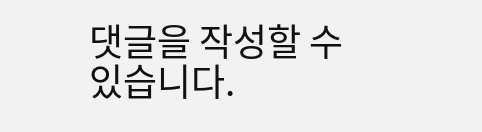댓글을 작성할 수 있습니다.